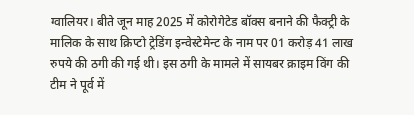ग्वालियर। बीते जून माह 2025 में कोरोगेटेड बॉक्स बनाने की फैक्ट्री के मालिक के साथ क्रिप्टो ट्रेडिंग इन्वेस्टेमेन्ट के नाम पर 01 करोड़ 41 लाख रुपये की ठगी की गई थी। इस ठगी के मामले में सायबर क्राइम विंग की टीम ने पूर्व में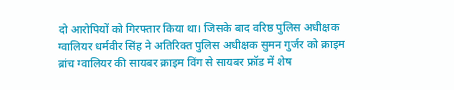दो आरोपियों को गिरफ्तार किया था। जिसके बाद वरिष्ठ पुलिस अधीक्षक ग्वालियर धर्मवीर सिंह ने अतिरिक्त पुलिस अधीक्षक सुमन गुर्जर को क्राइम ब्रांच ग्वालियर की सायबर क्राइम विंग से सायबर फ्रॉड में शेष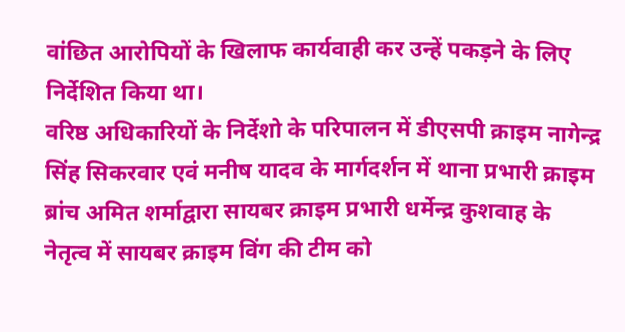वांछित आरोपियों के खिलाफ कार्यवाही कर उन्हें पकड़ने के लिए निर्देशित किया था।
वरिष्ठ अधिकारियों के निर्देशो के परिपालन में डीएसपी क्राइम नागेन्द्र सिंह सिकरवार एवं मनीष यादव के मार्गदर्शन में थाना प्रभारी क्राइम ब्रांच अमित शर्माद्वारा सायबर क्राइम प्रभारी धर्मेन्द्र कुशवाह के नेतृत्व में सायबर क्राइम विंग की टीम को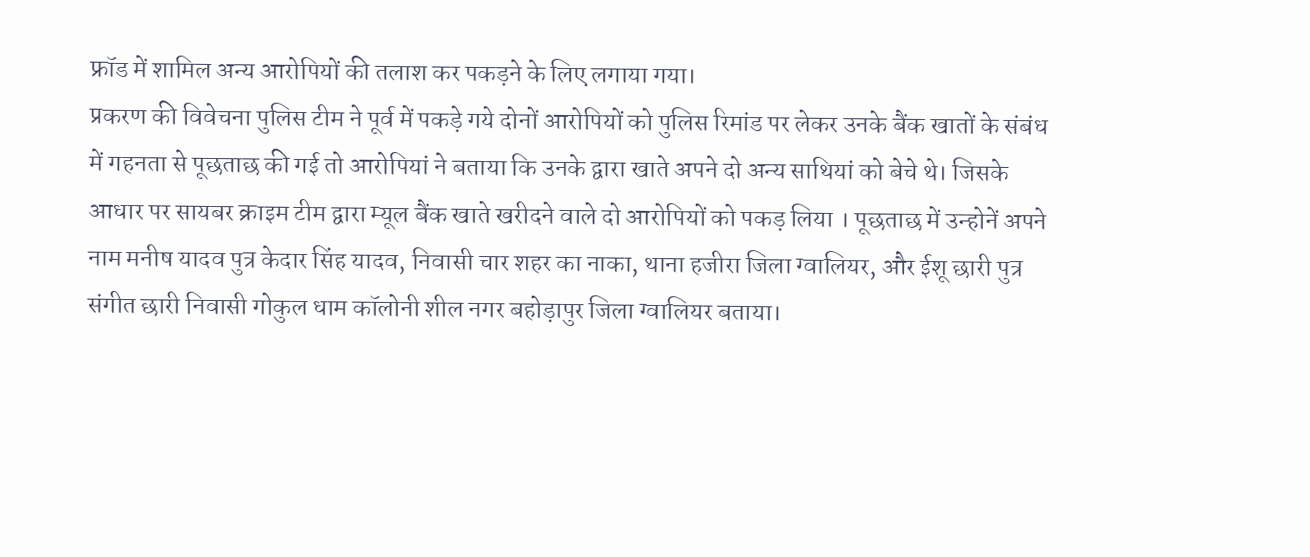फ्रॉड में शामिल अन्य आरोपियों की तलाश कर पकड़ने के लिए लगाया गया।
प्रकरण की विवेचना पुलिस टीम ने पूर्व में पकड़े गये दोनों आरोपियों को पुलिस रिमांड पर लेकर उनके बैंक खातों के संबंध में गहनता से पूछताछ की गई तो आरोपियां ने बताया कि उनके द्वारा खाते अपने दो अन्य साथियां को बेचे थे। जिसके आधार पर सायबर क्राइम टीम द्वारा म्यूल बैंक खाते खरीदने वाले दो आरोपियों को पकड़ लिया । पूछताछ में उन्होनें अपने नाम मनीष यादव पुत्र केदार सिंह यादव, निवासी चार शहर का नाका, थाना हजीरा जिला ग्वालियर, और ईशू छारी पुत्र संगीत छारी निवासी गोकुल धाम कॉलोनी शील नगर बहोड़ापुर जिला ग्वालियर बताया।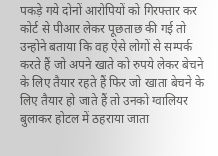पकड़े गये दोनों आरोपियों को गिरफ्तार कर कोर्ट से पीआर लेकर पूछताछ की गई तो उन्होने बताया कि वह ऐसे लोगों से सम्पर्क करते हैं जो अपने खाते को रुपये लेकर बेचने के लिए तैयार रहते हैं फिर जो खाता बेचने के लिए तैयार हो जाते हैं तो उनको ग्वालियर बुलाकर होटल में ठहराया जाता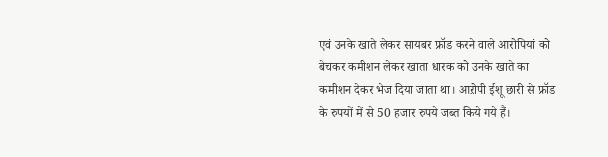एवं उनके खाते लेकर सायबर फ्रॉड करने वाले आरोपियां को बेचकर कमीशन लेकर खाता धारक को उनके खाते का कमीशन देकर भेज दिया जाता था। आऱोपी ईशू छारी से फ्रॉड के रुपयों में से 50 हजार रुपये जब्त किये गये हैं।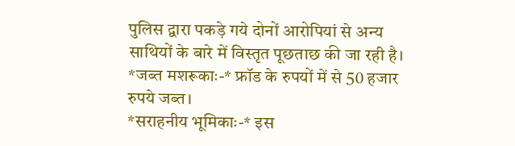पुलिस द्वारा पकड़े गये दोनों आरोपियां से अन्य साथियों के बारे में विस्तृत पूछताछ की जा रही है।
*जब्त मशरूकाः-* फ्रॉड के रुपयों में से 50 हजार रुपये जब्त।
*सराहनीय भूमिकाः-* इस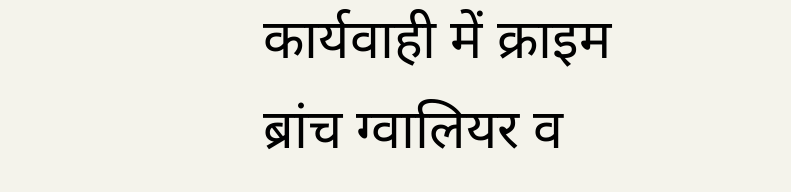कार्यवाही में क्राइम ब्रांच ग्वालियर व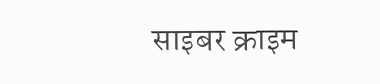साइबर क्राइम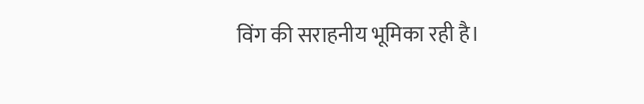विंग की सराहनीय भूमिका रही है।